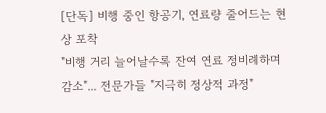[단독] 비행 중인 항공기, 연료량 줄어드는 현상 포착
"비행 거리 늘어날수록 잔여 연료 정비례하며 감소"... 전문가들 "지극히 정상적 과정"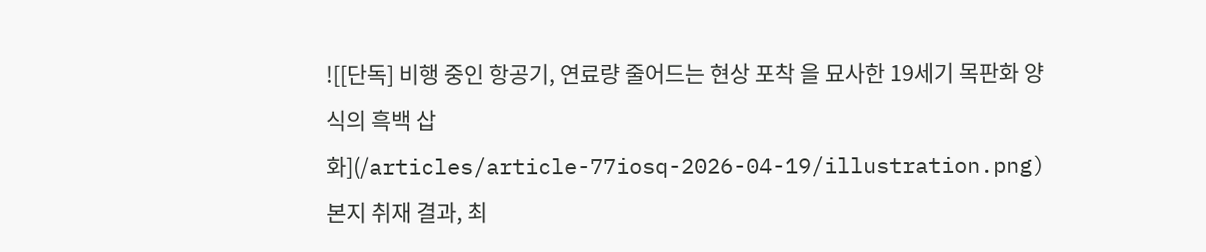![[단독] 비행 중인 항공기, 연료량 줄어드는 현상 포착 을 묘사한 19세기 목판화 양식의 흑백 삽화](/articles/article-77iosq-2026-04-19/illustration.png)
본지 취재 결과, 최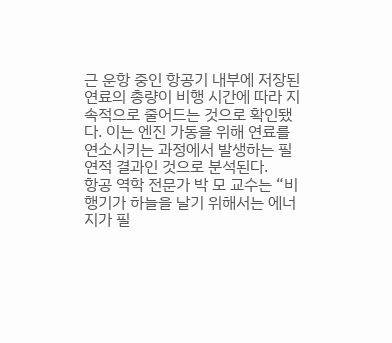근 운항 중인 항공기 내부에 저장된 연료의 총량이 비행 시간에 따라 지속적으로 줄어드는 것으로 확인됐다. 이는 엔진 가동을 위해 연료를 연소시키는 과정에서 발생하는 필연적 결과인 것으로 분석된다.
항공 역학 전문가 박 모 교수는 “비행기가 하늘을 날기 위해서는 에너지가 필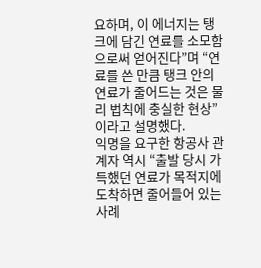요하며, 이 에너지는 탱크에 담긴 연료를 소모함으로써 얻어진다”며 “연료를 쓴 만큼 탱크 안의 연료가 줄어드는 것은 물리 법칙에 충실한 현상”이라고 설명했다.
익명을 요구한 항공사 관계자 역시 “출발 당시 가득했던 연료가 목적지에 도착하면 줄어들어 있는 사례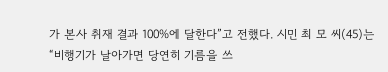가 본사 취재 결과 100%에 달한다”고 전했다. 시민 최 모 씨(45)는 “비행기가 날아가면 당연히 기름을 쓰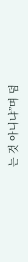는 것 아니냐”며 덤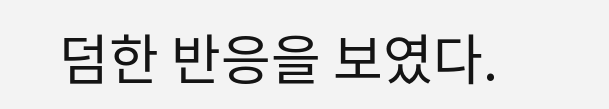덤한 반응을 보였다.